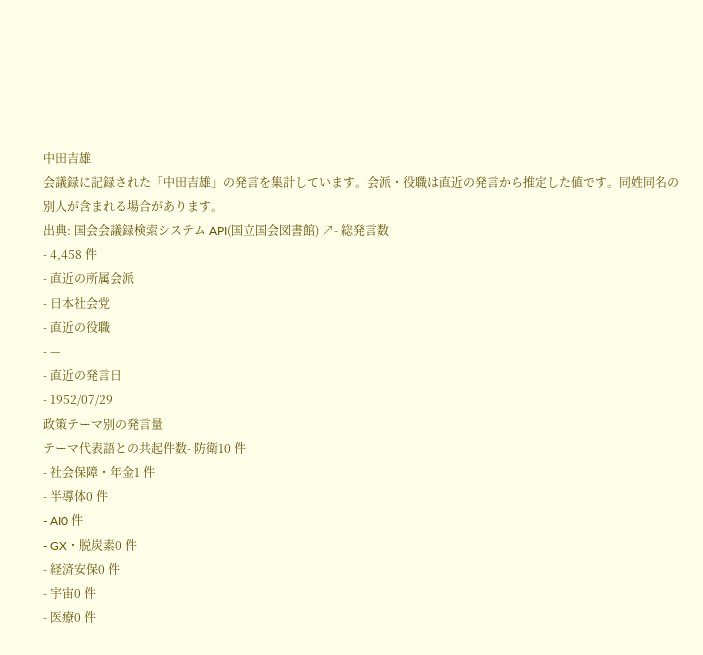中田吉雄
会議録に記録された「中田吉雄」の発言を集計しています。会派・役職は直近の発言から推定した値です。同姓同名の別人が含まれる場合があります。
出典: 国会会議録検索システム API(国立国会図書館) ↗- 総発言数
- 4,458 件
- 直近の所属会派
- 日本社会党
- 直近の役職
- —
- 直近の発言日
- 1952/07/29
政策テーマ別の発言量
テーマ代表語との共起件数- 防衛10 件
- 社会保障・年金1 件
- 半導体0 件
- AI0 件
- GX・脱炭素0 件
- 経済安保0 件
- 宇宙0 件
- 医療0 件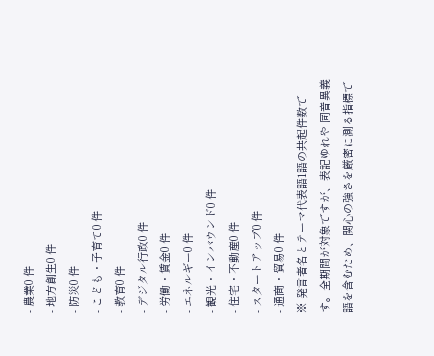- 農業0 件
- 地方創生0 件
- 防災0 件
- こども・子育て0 件
- 教育0 件
- デジタル行政0 件
- 労働・賃金0 件
- エネルギー0 件
- 観光・インバウンド0 件
- 住宅・不動産0 件
- スタートアップ0 件
- 通商・貿易0 件
※ 発言者名とテーマ代表語1語の共起件数です。全期間が対象ですが、表記ゆれや 同音異義語を含むため、関心の強さを厳密に測る指標で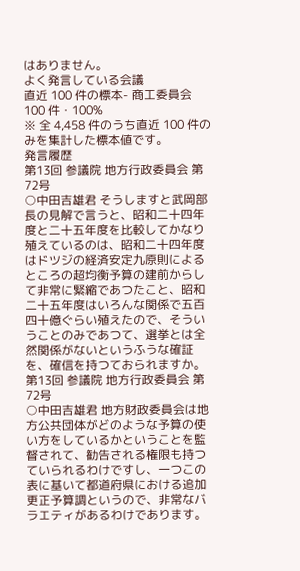はありません。
よく発言している会議
直近 100 件の標本- 商工委員会100 件・100%
※ 全 4,458 件のうち直近 100 件のみを集計した標本値です。
発言履歴
第13回 参議院 地方行政委員会 第72号
○中田吉雄君 そうしますと武岡部長の見解で言うと、昭和二十四年度と二十五年度を比較してかなり殖えているのは、昭和二十四年度はドツジの経済安定九原則によるところの超均衡予算の建前からして非常に緊縮であつたこと、昭和二十五年度はいろんな関係で五百四十億ぐらい殖えたので、そういうことのみであつて、選挙とは全然関係がないというふうな確証を、確信を持つておられますか。
第13回 参議院 地方行政委員会 第72号
○中田吉雄君 地方財政委員会は地方公共団体がどのような予算の使い方をしているかということを監督されて、勧告される権限も持つていられるわけですし、一つこの表に基いて都道府県における追加更正予算調というので、非常なバラエティがあるわけであります。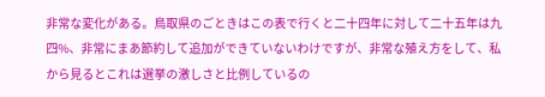非常な変化がある。鳥取県のごときはこの表で行くと二十四年に対して二十五年は九四%、非常にまあ節約して追加ができていないわけですが、非常な殖え方をして、私から見るとこれは選挙の激しさと比例しているの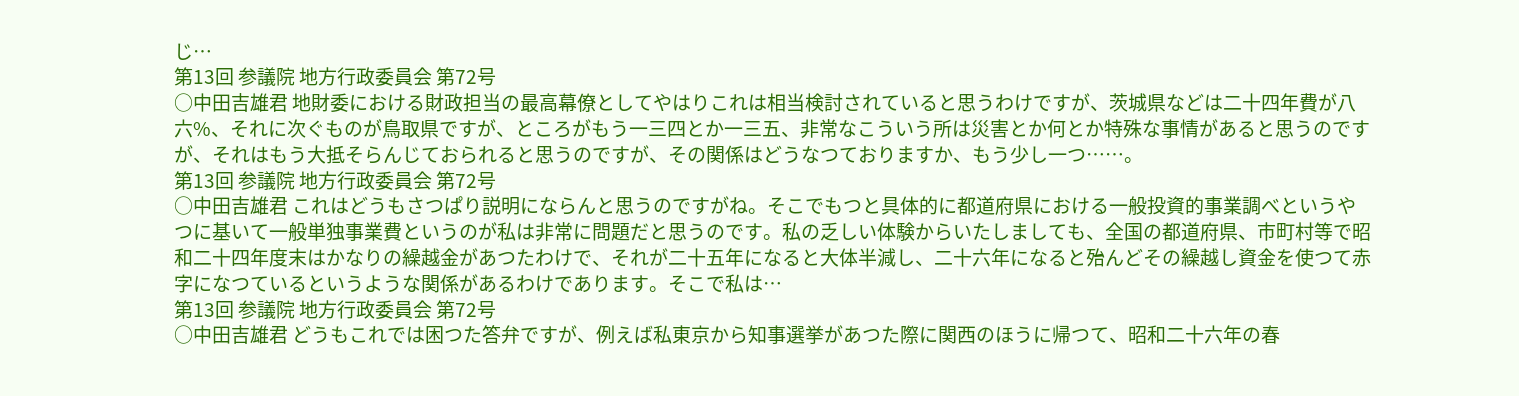じ…
第13回 参議院 地方行政委員会 第72号
○中田吉雄君 地財委における財政担当の最高幕僚としてやはりこれは相当検討されていると思うわけですが、茨城県などは二十四年費が八六%、それに次ぐものが鳥取県ですが、ところがもう一三四とか一三五、非常なこういう所は災害とか何とか特殊な事情があると思うのですが、それはもう大抵そらんじておられると思うのですが、その関係はどうなつておりますか、もう少し一つ……。
第13回 参議院 地方行政委員会 第72号
○中田吉雄君 これはどうもさつぱり説明にならんと思うのですがね。そこでもつと具体的に都道府県における一般投資的事業調べというやつに基いて一般単独事業費というのが私は非常に問題だと思うのです。私の乏しい体験からいたしましても、全国の都道府県、市町村等で昭和二十四年度末はかなりの繰越金があつたわけで、それが二十五年になると大体半減し、二十六年になると殆んどその繰越し資金を使つて赤字になつているというような関係があるわけであります。そこで私は…
第13回 参議院 地方行政委員会 第72号
○中田吉雄君 どうもこれでは困つた答弁ですが、例えば私東京から知事選挙があつた際に関西のほうに帰つて、昭和二十六年の春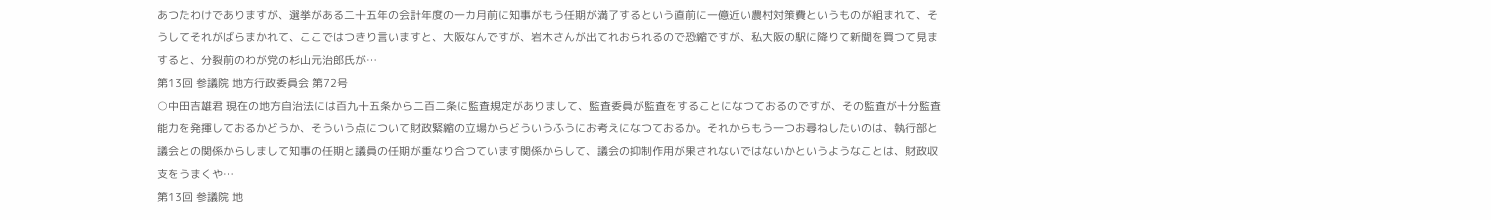あつたわけでありますが、選挙がある二十五年の会計年度の一カ月前に知事がもう任期が満了するという直前に一億近い農村対策費というものが組まれて、そうしてそれがばらまかれて、ここではつきり言いますと、大阪なんですが、岩木さんが出てれおられるので恐縮ですが、私大阪の駅に降りて新聞を買つて見ますると、分裂前のわが党の杉山元治郎氏が…
第13回 参議院 地方行政委員会 第72号
○中田吉雄君 現在の地方自治法には百九十五条から二百二条に監査規定がありまして、監査委員が監査をすることになつておるのですが、その監査が十分監査能力を発揮しておるかどうか、そういう点について財政緊縮の立場からどういうふうにお考えになつておるか。それからもう一つお尋ねしたいのは、執行部と議会との関係からしまして知事の任期と議員の任期が重なり合つています関係からして、議会の抑制作用が果されないではないかというようなことは、財政収支をうまくや…
第13回 参議院 地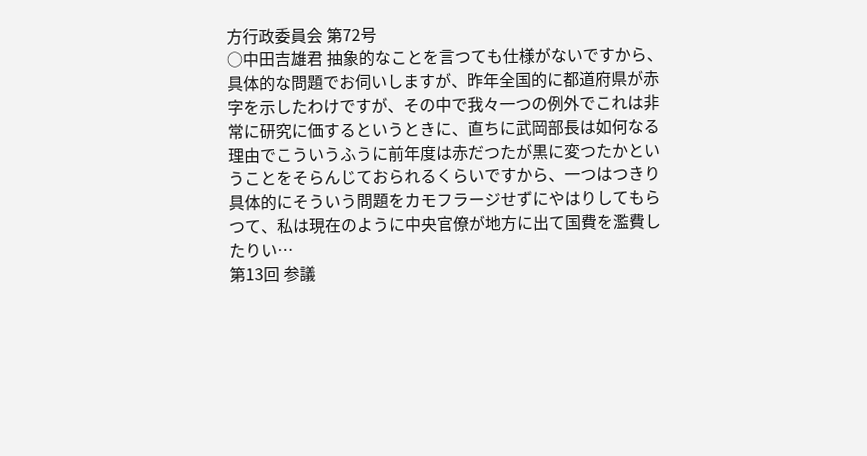方行政委員会 第72号
○中田吉雄君 抽象的なことを言つても仕様がないですから、具体的な問題でお伺いしますが、昨年全国的に都道府県が赤字を示したわけですが、その中で我々一つの例外でこれは非常に研究に価するというときに、直ちに武岡部長は如何なる理由でこういうふうに前年度は赤だつたが黒に変つたかということをそらんじておられるくらいですから、一つはつきり具体的にそういう問題をカモフラージせずにやはりしてもらつて、私は現在のように中央官僚が地方に出て国費を濫費したりい…
第13回 参議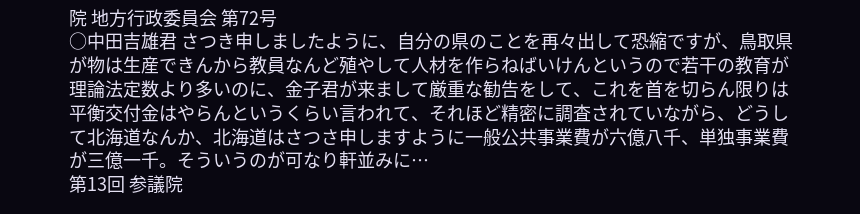院 地方行政委員会 第72号
○中田吉雄君 さつき申しましたように、自分の県のことを再々出して恐縮ですが、鳥取県が物は生産できんから教員なんど殖やして人材を作らねばいけんというので若干の教育が理論法定数より多いのに、金子君が来まして厳重な勧告をして、これを首を切らん限りは平衡交付金はやらんというくらい言われて、それほど精密に調査されていながら、どうして北海道なんか、北海道はさつさ申しますように一般公共事業費が六億八千、単独事業費が三億一千。そういうのが可なり軒並みに…
第13回 参議院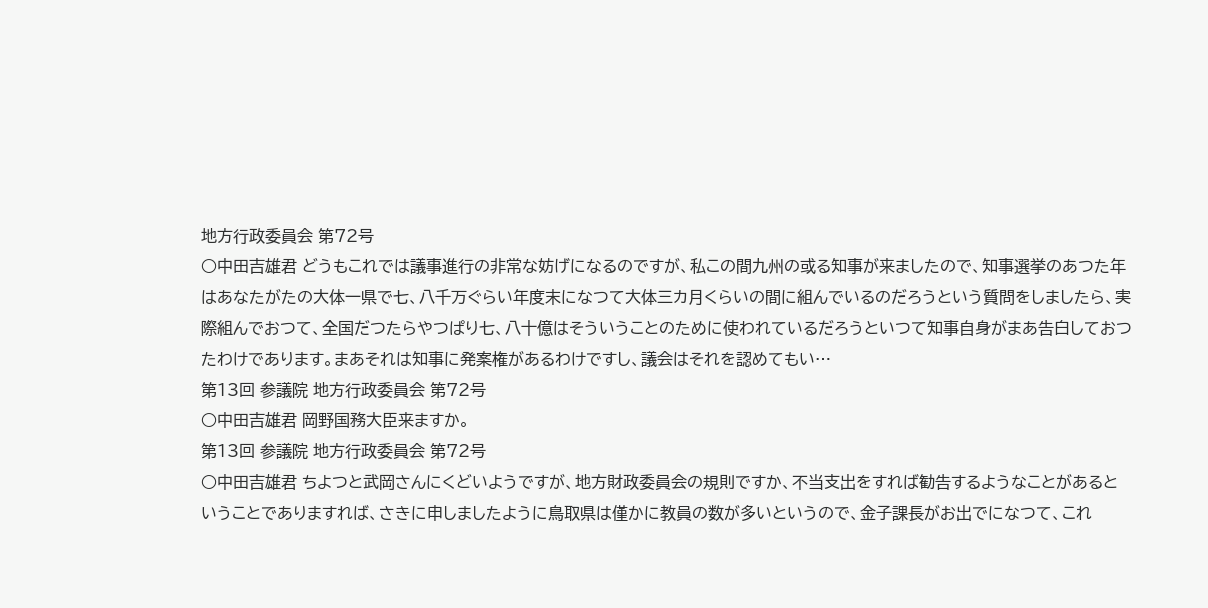地方行政委員会 第72号
○中田吉雄君 どうもこれでは議事進行の非常な妨げになるのですが、私この間九州の或る知事が来ましたので、知事選挙のあつた年はあなたがたの大体一県で七、八千万ぐらい年度末になつて大体三カ月くらいの間に組んでいるのだろうという質問をしましたら、実際組んでおつて、全国だつたらやつぱり七、八十億はそういうことのために使われているだろうといつて知事自身がまあ告白しておつたわけであります。まあそれは知事に発案権があるわけですし、議会はそれを認めてもい…
第13回 参議院 地方行政委員会 第72号
○中田吉雄君 岡野国務大臣来ますか。
第13回 参議院 地方行政委員会 第72号
○中田吉雄君 ちよつと武岡さんにくどいようですが、地方財政委員会の規則ですか、不当支出をすれば勧告するようなことがあるということでありますれば、さきに申しましたように鳥取県は僅かに教員の数が多いというので、金子課長がお出でになつて、これ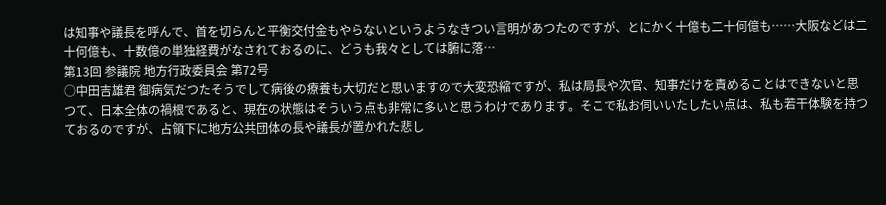は知事や議長を呼んで、首を切らんと平衡交付金もやらないというようなきつい言明があつたのですが、とにかく十億も二十何億も……大阪などは二十何億も、十数億の単独経費がなされておるのに、どうも我々としては腑に落…
第13回 参議院 地方行政委員会 第72号
○中田吉雄君 御病気だつたそうでして病後の療養も大切だと思いますので大変恐縮ですが、私は局長や次官、知事だけを責めることはできないと思つて、日本全体の禍根であると、現在の状態はそういう点も非常に多いと思うわけであります。そこで私お伺いいたしたい点は、私も若干体験を持つておるのですが、占領下に地方公共団体の長や議長が置かれた悲し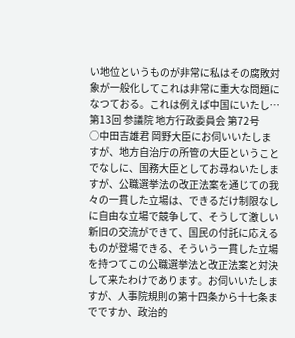い地位というものが非常に私はその腐敗対象が一般化してこれは非常に重大な問題になつておる。これは例えば中国にいたし…
第13回 参議院 地方行政委員会 第72号
○中田吉雄君 岡野大臣にお伺いいたしますが、地方自治庁の所管の大臣ということでなしに、国務大臣としてお尋ねいたしますが、公職選挙法の改正法案を通じての我々の一貫した立場は、できるだけ制限なしに自由な立場で競争して、そうして激しい新旧の交流ができて、国民の付託に応えるものが登場できる、そういう一貫した立場を持つてこの公職選挙法と改正法案と対決して来たわけであります。お伺いいたしますが、人事院規則の第十四条から十七条までですか、政治的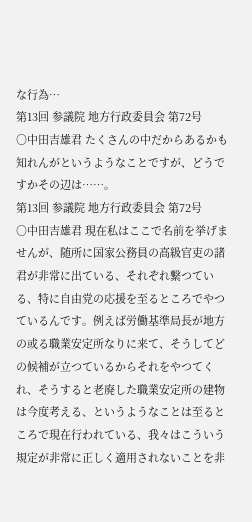な行為…
第13回 参議院 地方行政委員会 第72号
○中田吉雄君 たくさんの中だからあるかも知れんがというようなことですが、どうですかその辺は……。
第13回 参議院 地方行政委員会 第72号
○中田吉雄君 現在私はここで名前を挙げませんが、随所に国家公務員の高級官吏の諸君が非常に出ている、それぞれ繋つている、特に自由党の応援を至るところでやつているんです。例えば労働基準局長が地方の或る職業安定所なりに来て、そうしてどの候補が立つているからそれをやつてくれ、そうすると老廃した職業安定所の建物は今度考える、というようなことは至るところで現在行われている、我々はこういう規定が非常に正しく適用されないことを非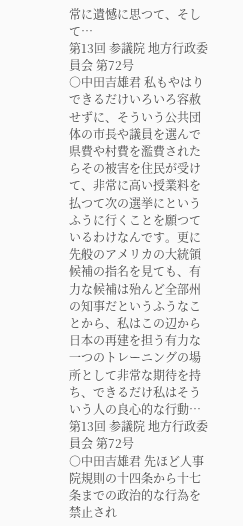常に遺憾に思つて、そして…
第13回 参議院 地方行政委員会 第72号
○中田吉雄君 私もやはりできるだけいろいろ容赦せずに、そういう公共団体の市長や議員を選んで県費や村費を濫費されたらその被害を住民が受けて、非常に高い授業料を払つて次の選挙にというふうに行くことを願つているわけなんです。更に先般のアメリカの大統領候補の指名を見ても、有力な候補は殆んど全部州の知事だというふうなことから、私はこの辺から日本の再建を担う有力な一つのトレーニングの場所として非常な期待を持ち、できるだけ私はそういう人の良心的な行動…
第13回 参議院 地方行政委員会 第72号
○中田吉雄君 先ほど人事院規則の十四条から十七条までの政治的な行為を禁止され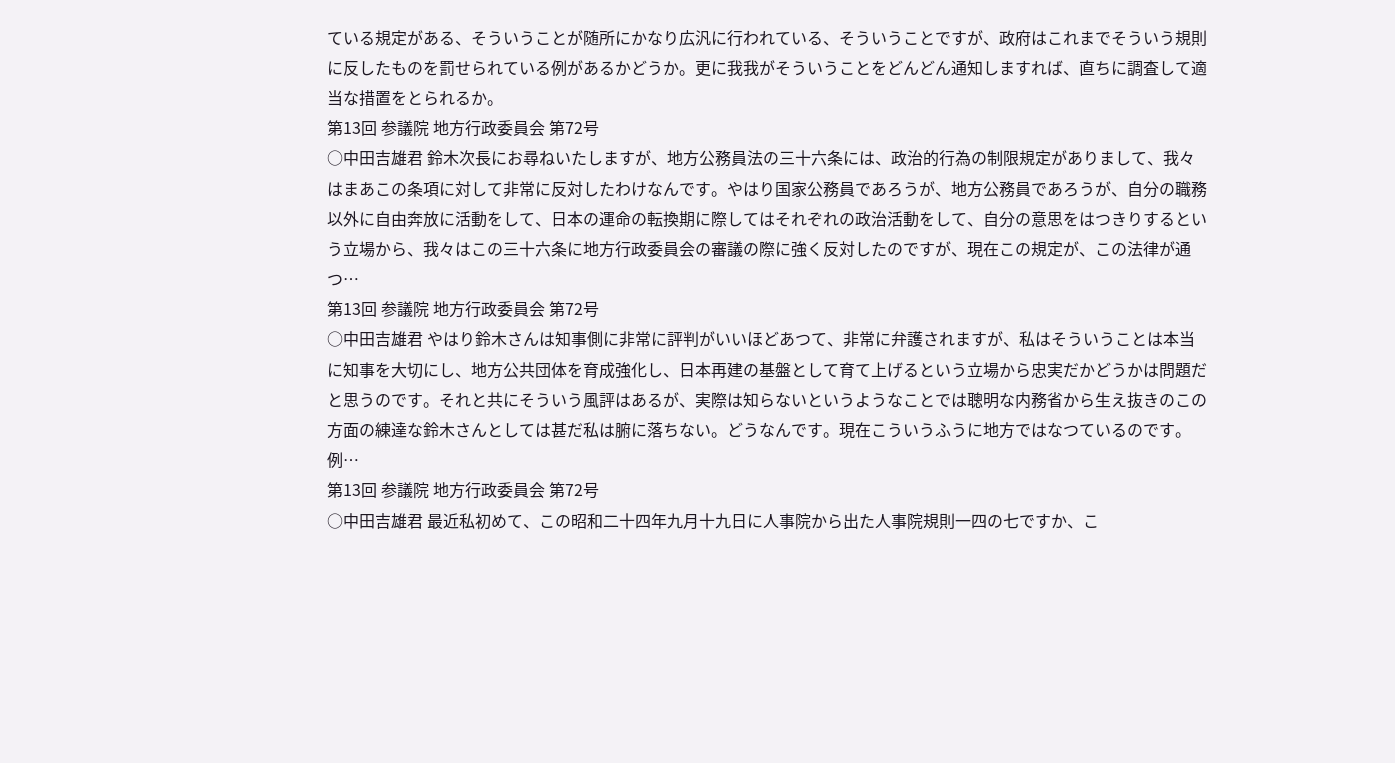ている規定がある、そういうことが随所にかなり広汎に行われている、そういうことですが、政府はこれまでそういう規則に反したものを罰せられている例があるかどうか。更に我我がそういうことをどんどん通知しますれば、直ちに調査して適当な措置をとられるか。
第13回 参議院 地方行政委員会 第72号
○中田吉雄君 鈴木次長にお尋ねいたしますが、地方公務員法の三十六条には、政治的行為の制限規定がありまして、我々はまあこの条項に対して非常に反対したわけなんです。やはり国家公務員であろうが、地方公務員であろうが、自分の職務以外に自由奔放に活動をして、日本の運命の転換期に際してはそれぞれの政治活動をして、自分の意思をはつきりするという立場から、我々はこの三十六条に地方行政委員会の審議の際に強く反対したのですが、現在この規定が、この法律が通つ…
第13回 参議院 地方行政委員会 第72号
○中田吉雄君 やはり鈴木さんは知事側に非常に評判がいいほどあつて、非常に弁護されますが、私はそういうことは本当に知事を大切にし、地方公共団体を育成強化し、日本再建の基盤として育て上げるという立場から忠実だかどうかは問題だと思うのです。それと共にそういう風評はあるが、実際は知らないというようなことでは聰明な内務省から生え抜きのこの方面の練達な鈴木さんとしては甚だ私は腑に落ちない。どうなんです。現在こういうふうに地方ではなつているのです。例…
第13回 参議院 地方行政委員会 第72号
○中田吉雄君 最近私初めて、この昭和二十四年九月十九日に人事院から出た人事院規則一四の七ですか、こ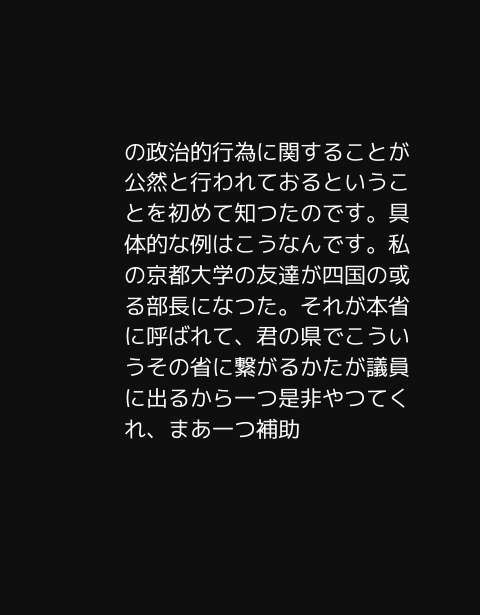の政治的行為に関することが公然と行われておるということを初めて知つたのです。具体的な例はこうなんです。私の京都大学の友達が四国の或る部長になつた。それが本省に呼ばれて、君の県でこういうその省に繋がるかたが議員に出るから一つ是非やつてくれ、まあ一つ補助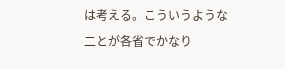は考える。こういうような二とが各省でかなり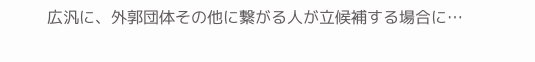広汎に、外郭団体その他に繋がる人が立候補する場合に…